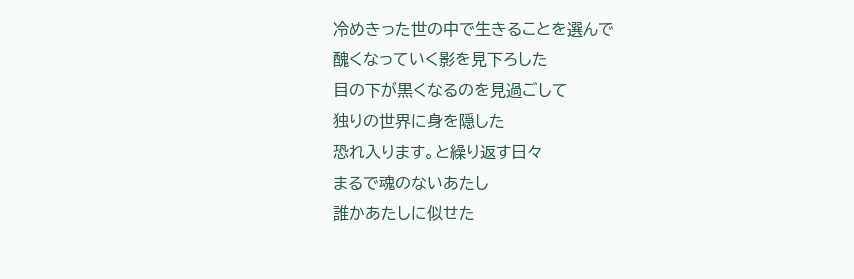冷めきった世の中で生きることを選んで
醜くなっていく影を見下ろした
目の下が黒くなるのを見過ごして
独りの世界に身を隠した
恐れ入ります。と繰り返す日々
まるで魂のないあたし
誰かあたしに似せた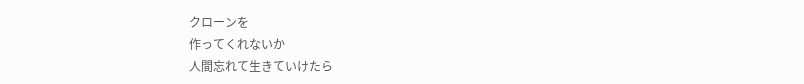クローンを
作ってくれないか
人間忘れて生きていけたら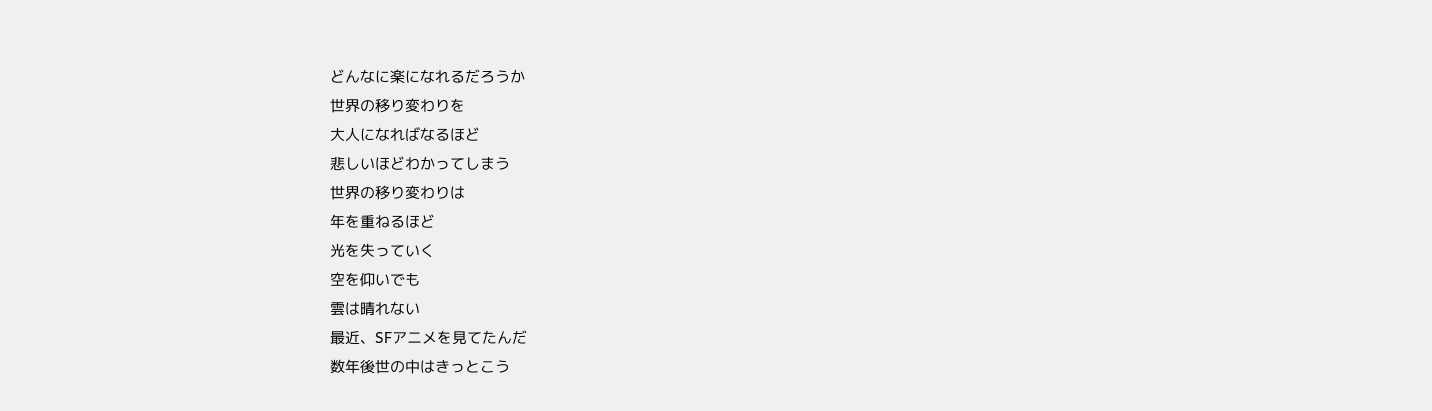どんなに楽になれるだろうか
世界の移り変わりを
大人になればなるほど
悲しいほどわかってしまう
世界の移り変わりは
年を重ねるほど
光を失っていく
空を仰いでも
雲は晴れない
最近、SFアニメを見てたんだ
数年後世の中はきっとこう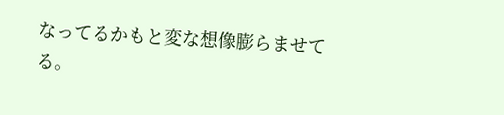なってるかもと変な想像膨らませてる。